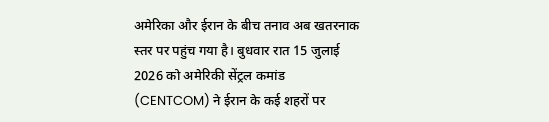अमेरिका और ईरान के बीच तनाव अब खतरनाक स्तर पर पहुंच गया है। बुधवार रात 15 जुलाई 2026 को अमेरिकी सेंट्रल कमांड (CENTCOM) ने ईरान के कई शहरों पर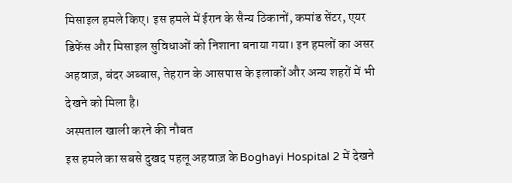मिसाइल हमले किए। इस हमले में ईरान के सैन्य ठिकानों, कमांड सेंटर, एयर डिफेंस और मिसाइल सुविधाओं को निशाना बनाया गया। इन हमलों का असर अहवाज़, बंदर अब्बास, तेहरान के आसपास के इलाकों और अन्य शहरों में भी देखने को मिला है।
अस्पताल खाली करने की नौबत
इस हमले का सबसे दुखद पहलू अहवाज़ के Boghayi Hospital 2 में देखने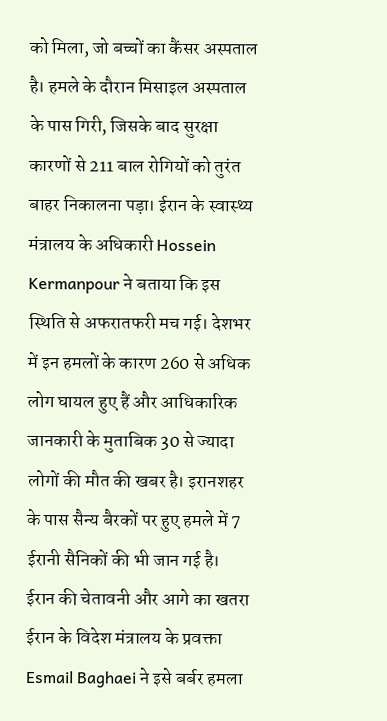को मिला, जो बच्चों का कैंसर अस्पताल है। हमले के दौरान मिसाइल अस्पताल के पास गिरी, जिसके बाद सुरक्षा कारणों से 211 बाल रोगियों को तुरंत बाहर निकालना पड़ा। ईरान के स्वास्थ्य मंत्रालय के अधिकारी Hossein Kermanpour ने बताया कि इस स्थिति से अफरातफरी मच गई। देशभर में इन हमलों के कारण 260 से अधिक लोग घायल हुए हैं और आधिकारिक जानकारी के मुताबिक 30 से ज्यादा लोगों की मौत की खबर है। इरानशहर के पास सैन्य बैरकों पर हुए हमले में 7 ईरानी सैनिकों की भी जान गई है।
ईरान की चेतावनी और आगे का खतरा
ईरान के विदेश मंत्रालय के प्रवक्ता Esmail Baghaei ने इसे बर्बर हमला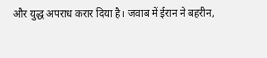और युद्ध अपराध करार दिया है। जवाब में ईरान ने बहरीन,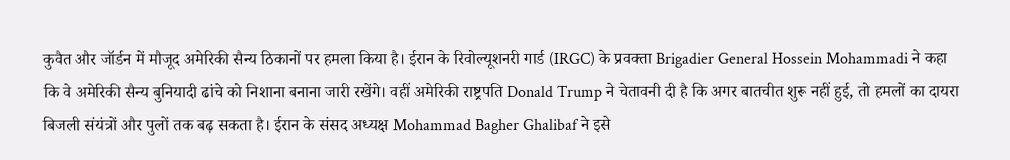कुवैत और जॉर्डन में मौजूद अमेरिकी सैन्य ठिकानों पर हमला किया है। ईरान के रिवोल्यूशनरी गार्ड (IRGC) के प्रवक्ता Brigadier General Hossein Mohammadi ने कहा कि वे अमेरिकी सैन्य बुनियादी ढांचे को निशाना बनाना जारी रखेंगे। वहीं अमेरिकी राष्ट्रपति Donald Trump ने चेतावनी दी है कि अगर बातचीत शुरू नहीं हुई, तो हमलों का दायरा बिजली संयंत्रों और पुलों तक बढ़ सकता है। ईरान के संसद अध्यक्ष Mohammad Bagher Ghalibaf ने इसे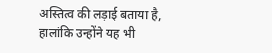अस्तित्व की लड़ाई बताया है, हालांकि उन्होंने यह भी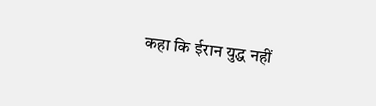कहा कि ईरान युद्ध नहीं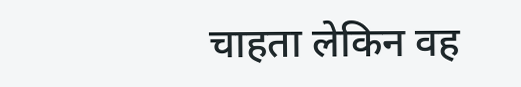चाहता लेकिन वह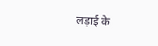लड़ाई के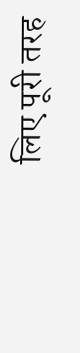लिए पूरी तरह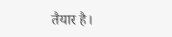तैयार है।